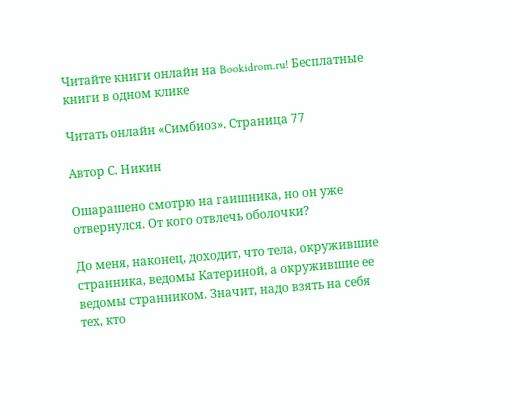Читайте книги онлайн на Bookidrom.ru! Бесплатные книги в одном клике

Читать онлайн «Симбиоз». Страница 77

Автор С. Никин

Ошарашено смотрю на гаишника, но он уже отвернулся. От кого отвлечь оболочки?

До меня, наконец, доходит, что тела, окружившие странника, ведомы Катериной, а окружившие ее ведомы странником. Значит, надо взять на себя тех, кто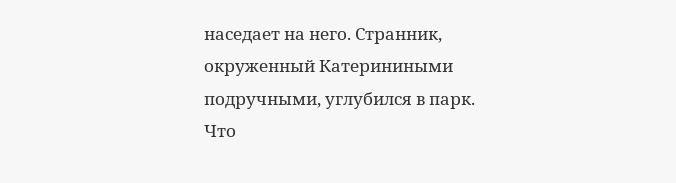наседает на него. Странник, окруженный Катериниными подручными, углубился в парк. Что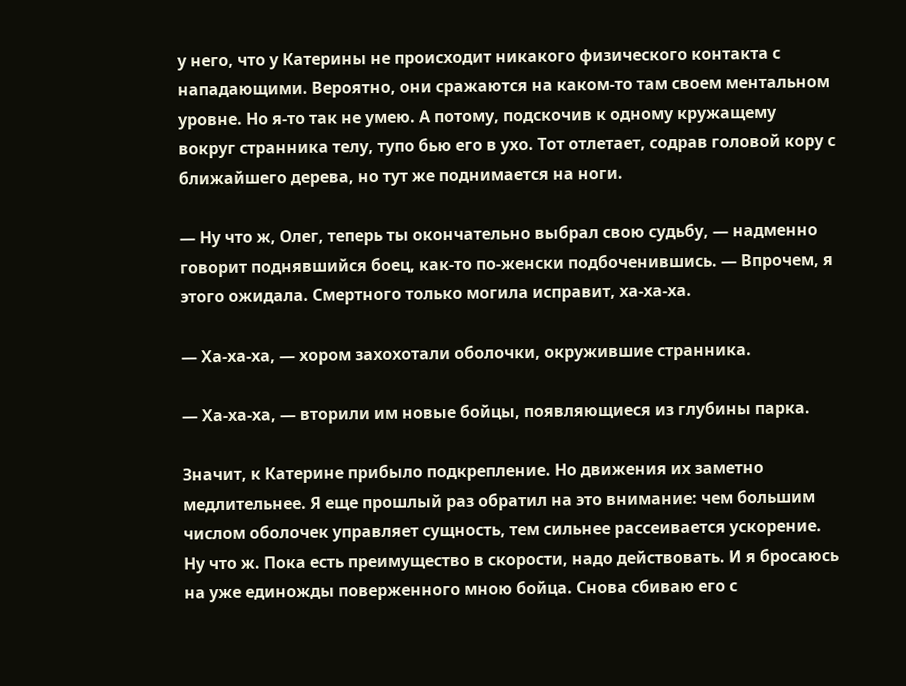у него, что у Катерины не происходит никакого физического контакта с нападающими. Вероятно, они сражаются на каком-то там своем ментальном уровне. Но я-то так не умею. А потому, подскочив к одному кружащему вокруг странника телу, тупо бью его в ухо. Тот отлетает, содрав головой кору с ближайшего дерева, но тут же поднимается на ноги.

— Ну что ж, Олег, теперь ты окончательно выбрал свою судьбу, — надменно говорит поднявшийся боец, как-то по-женски подбоченившись. — Впрочем, я этого ожидала. Смертного только могила исправит, ха-ха-ха.

— Ха-ха-ха, — хором захохотали оболочки, окружившие странника.

— Ха-ха-ха, — вторили им новые бойцы, появляющиеся из глубины парка.

Значит, к Катерине прибыло подкрепление. Но движения их заметно медлительнее. Я еще прошлый раз обратил на это внимание: чем большим числом оболочек управляет сущность, тем сильнее рассеивается ускорение. Ну что ж. Пока есть преимущество в скорости, надо действовать. И я бросаюсь на уже единожды поверженного мною бойца. Снова сбиваю его с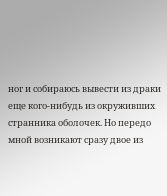ног и собираюсь вывести из драки еще кого-нибудь из окруживших странника оболочек. Но передо мной возникают сразу двое из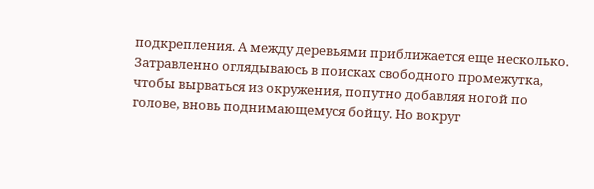подкрепления. А между деревьями приближается еще несколько. Затравленно оглядываюсь в поисках свободного промежутка, чтобы вырваться из окружения, попутно добавляя ногой по голове, вновь поднимающемуся бойцу. Но вокруг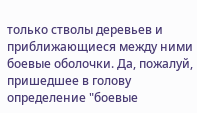только стволы деревьев и приближающиеся между ними боевые оболочки. Да, пожалуй, пришедшее в голову определение "боевые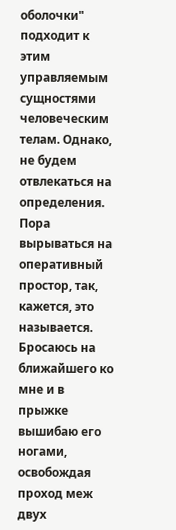оболочки" подходит к этим управляемым сущностями человеческим телам. Однако, не будем отвлекаться на определения. Пора вырываться на оперативный простор, так, кажется, это называется. Бросаюсь на ближайшего ко мне и в прыжке вышибаю его ногами, освобождая проход меж двух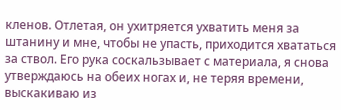кленов. Отлетая, он ухитряется ухватить меня за штанину и мне, чтобы не упасть, приходится хвататься за ствол. Его рука соскальзывает с материала, я снова утверждаюсь на обеих ногах и, не теряя времени, выскакиваю из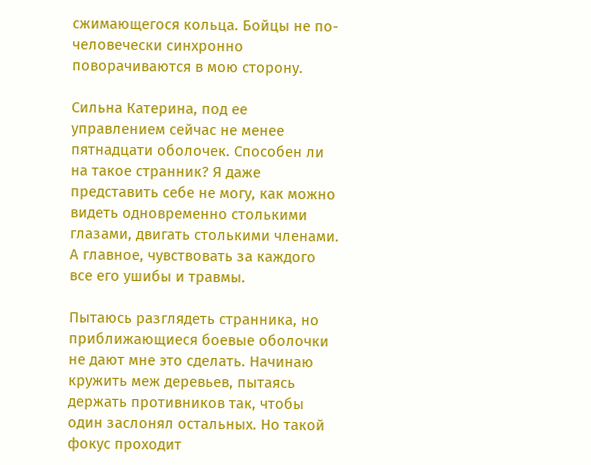сжимающегося кольца. Бойцы не по-человечески синхронно поворачиваются в мою сторону.

Сильна Катерина, под ее управлением сейчас не менее пятнадцати оболочек. Способен ли на такое странник? Я даже представить себе не могу, как можно видеть одновременно столькими глазами, двигать столькими членами. А главное, чувствовать за каждого все его ушибы и травмы.

Пытаюсь разглядеть странника, но приближающиеся боевые оболочки не дают мне это сделать. Начинаю кружить меж деревьев, пытаясь держать противников так, чтобы один заслонял остальных. Но такой фокус проходит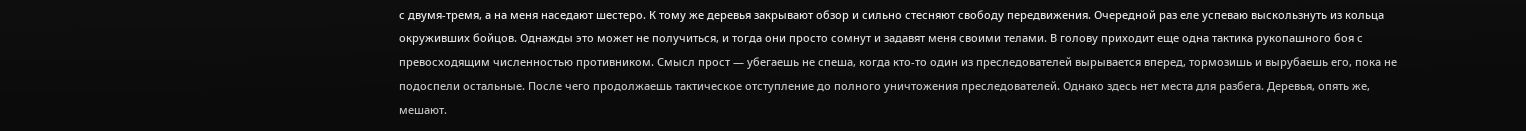с двумя-тремя, а на меня наседают шестеро. К тому же деревья закрывают обзор и сильно стесняют свободу передвижения. Очередной раз еле успеваю выскользнуть из кольца окруживших бойцов. Однажды это может не получиться, и тогда они просто сомнут и задавят меня своими телами. В голову приходит еще одна тактика рукопашного боя с превосходящим численностью противником. Смысл прост — убегаешь не спеша, когда кто-то один из преследователей вырывается вперед, тормозишь и вырубаешь его, пока не подоспели остальные. После чего продолжаешь тактическое отступление до полного уничтожения преследователей. Однако здесь нет места для разбега. Деревья, опять же, мешают.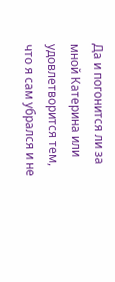Да и погонится ли за мной Катерина или удовлетворится тем, что я сам убрался и не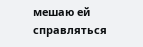мешаю ей справляться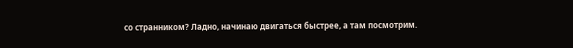со странником? Ладно, начинаю двигаться быстрее, а там посмотрим.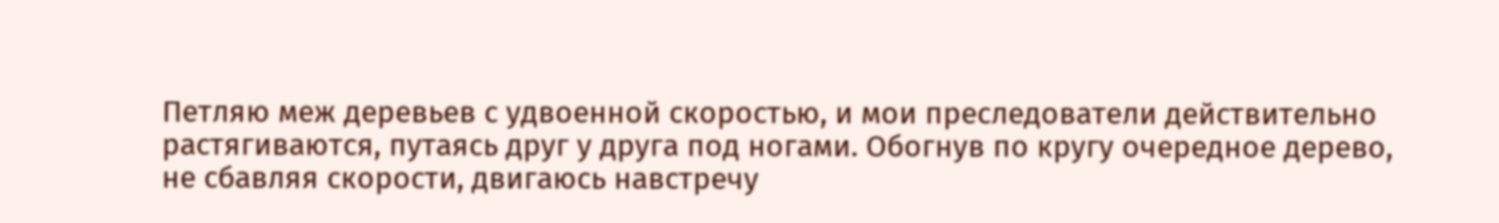Петляю меж деревьев с удвоенной скоростью, и мои преследователи действительно растягиваются, путаясь друг у друга под ногами. Обогнув по кругу очередное дерево, не сбавляя скорости, двигаюсь навстречу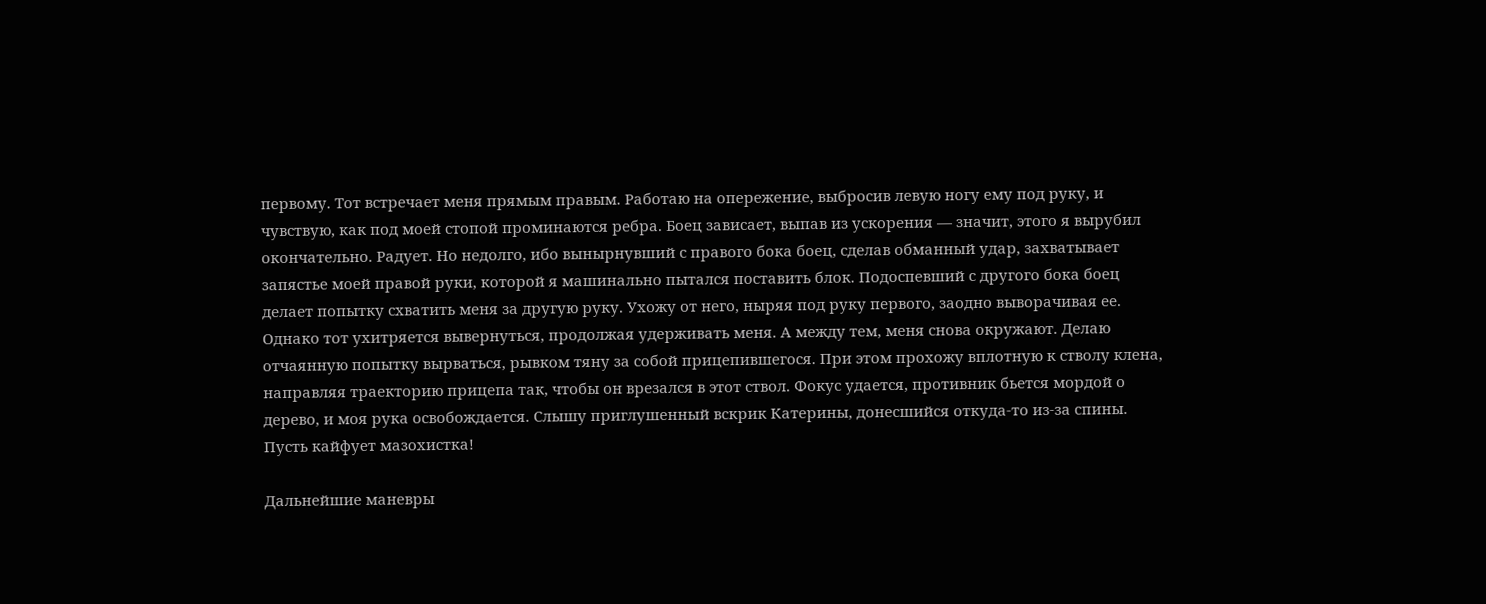первому. Тот встречает меня прямым правым. Работаю на опережение, выбросив левую ногу ему под руку, и чувствую, как под моей стопой проминаются ребра. Боец зависает, выпав из ускорения — значит, этого я вырубил окончательно. Радует. Но недолго, ибо вынырнувший с правого бока боец, сделав обманный удар, захватывает запястье моей правой руки, которой я машинально пытался поставить блок. Подоспевший с другого бока боец делает попытку схватить меня за другую руку. Ухожу от него, ныряя под руку первого, заодно выворачивая ее. Однако тот ухитряется вывернуться, продолжая удерживать меня. А между тем, меня снова окружают. Делаю отчаянную попытку вырваться, рывком тяну за собой прицепившегося. При этом прохожу вплотную к стволу клена, направляя траекторию прицепа так, чтобы он врезался в этот ствол. Фокус удается, противник бьется мордой о дерево, и моя рука освобождается. Слышу приглушенный вскрик Катерины, донесшийся откуда-то из-за спины. Пусть кайфует мазохистка!

Дальнейшие маневры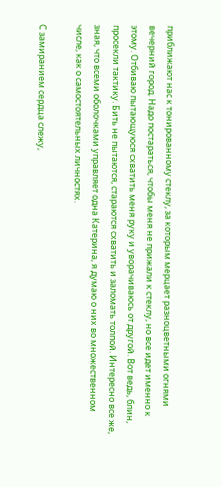приближают нас к тонированному стеклу, за которым мерцает разноцветными огнями вечерний город. Надо постараться, чтобы меня не прижали к стеклу, но все идет именно к этому. Отбиваю пытающуюся схватить меня руку и уворачиваюсь от другой. Вот ведь, блин, просекли тактику. Бить не пытаются, стараются схватить и заломать толпой. Интересно все же, зная, что всеми оболочками управляет одна Катерина, я думаю о них во множественном числе, как о самостоятельных личностях.

С замиранием сердца слежу,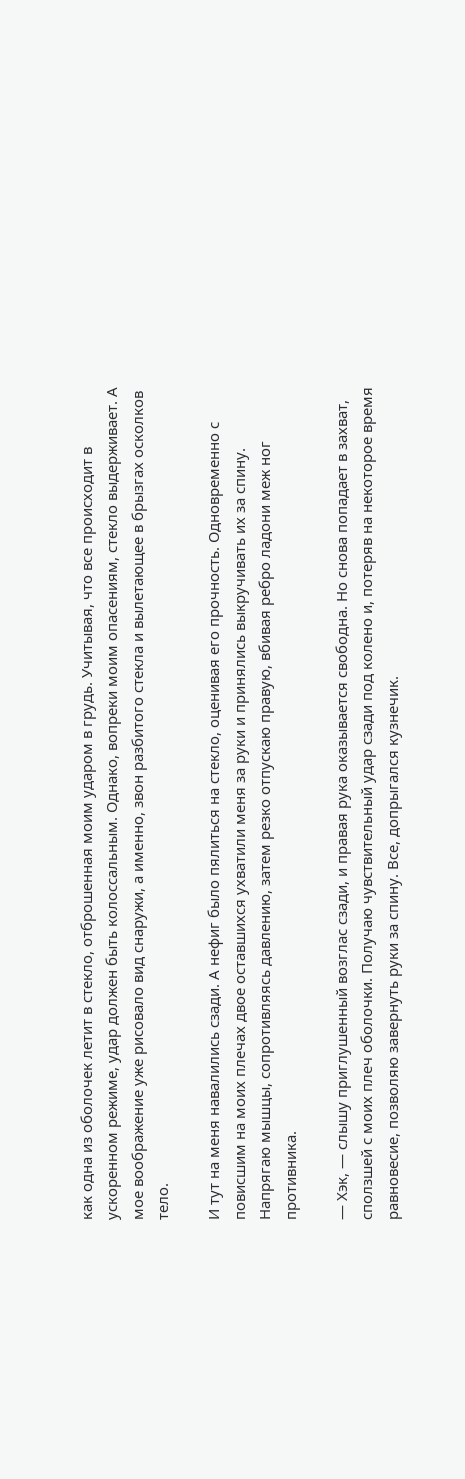как одна из оболочек летит в стекло, отброшенная моим ударом в грудь. Учитывая, что все происходит в ускоренном режиме, удар должен быть колоссальным. Однако, вопреки моим опасениям, стекло выдерживает. А мое воображение уже рисовало вид снаружи, а именно, звон разбитого стекла и вылетающее в брызгах осколков тело.

И тут на меня навалились сзади. А нефиг было пялиться на стекло, оценивая его прочность. Одновременно с повисшим на моих плечах двое оставшихся ухватили меня за руки и принялись выкручивать их за спину. Напрягаю мышцы, сопротивляясь давлению, затем резко отпускаю правую, вбивая ребро ладони меж ног противника.

— Хэк, — слышу приглушенный возглас сзади, и правая рука оказывается свободна. Но снова попадает в захват, сползшей с моих плеч оболочки. Получаю чувствительный удар сзади под колено и, потеряв на некоторое время равновесие, позволяю завернуть руки за спину. Все, допрыгался кузнечик.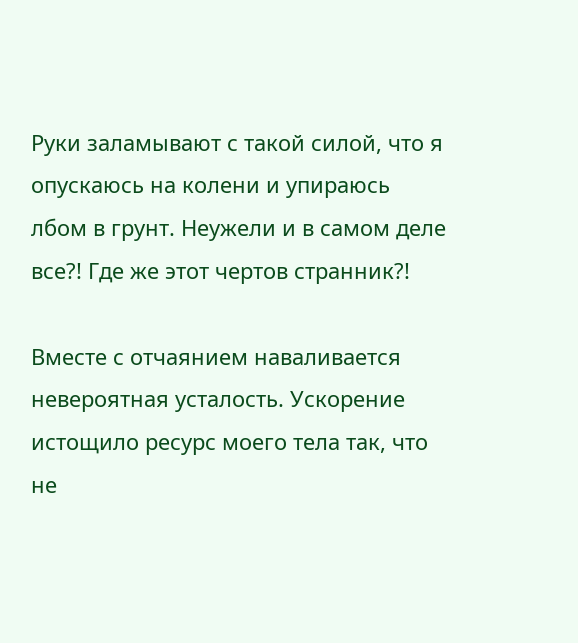Руки заламывают с такой силой, что я опускаюсь на колени и упираюсь лбом в грунт. Неужели и в самом деле все?! Где же этот чертов странник?!

Вместе с отчаянием наваливается невероятная усталость. Ускорение истощило ресурс моего тела так, что не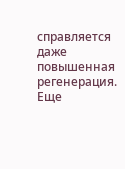справляется даже повышенная регенерация. Еще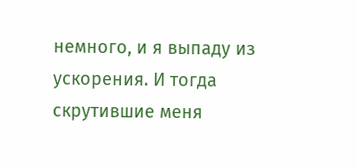немного, и я выпаду из ускорения. И тогда скрутившие меня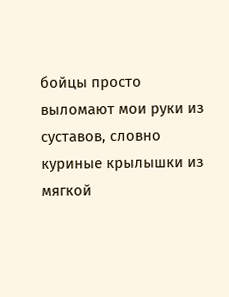бойцы просто выломают мои руки из суставов, словно куриные крылышки из мягкой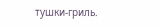тушки-гриль.